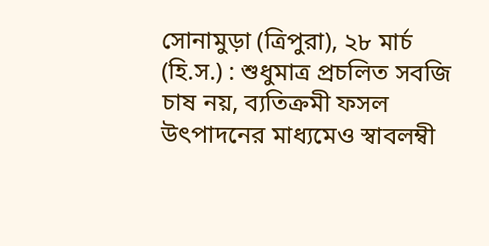সোনামুড়া (ত্রিপুরা), ২৮ মার্চ (হি.স.) : শুধুমাত্র প্রচলিত সবজি চাষ নয়, ব্যতিক্রমী ফসল উৎপাদনের মাধ্যমেও স্বাবলম্বী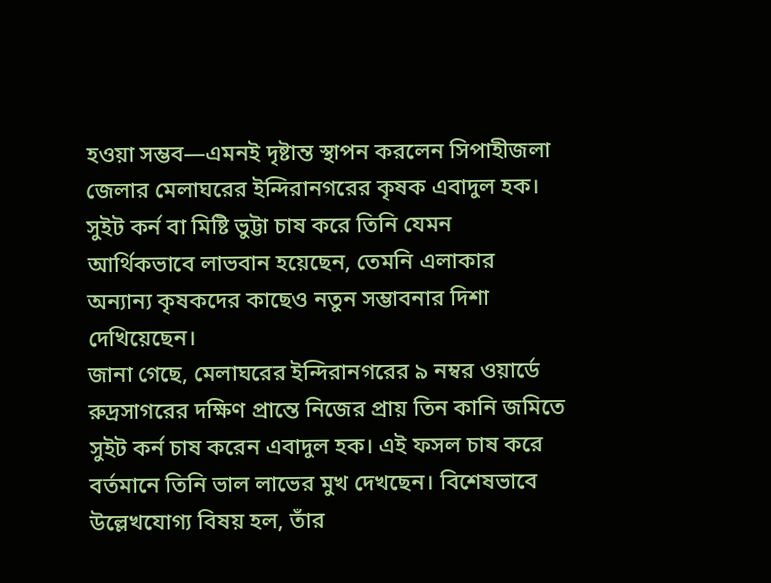হওয়া সম্ভব—এমনই দৃষ্টান্ত স্থাপন করলেন সিপাহীজলা জেলার মেলাঘরের ইন্দিরানগরের কৃষক এবাদুল হক। সুইট কর্ন বা মিষ্টি ভুট্টা চাষ করে তিনি যেমন আর্থিকভাবে লাভবান হয়েছেন, তেমনি এলাকার অন্যান্য কৃষকদের কাছেও নতুন সম্ভাবনার দিশা দেখিয়েছেন।
জানা গেছে, মেলাঘরের ইন্দিরানগরের ৯ নম্বর ওয়ার্ডে রুদ্রসাগরের দক্ষিণ প্রান্তে নিজের প্রায় তিন কানি জমিতে সুইট কর্ন চাষ করেন এবাদুল হক। এই ফসল চাষ করে বর্তমানে তিনি ভাল লাভের মুখ দেখছেন। বিশেষভাবে উল্লেখযোগ্য বিষয় হল, তাঁর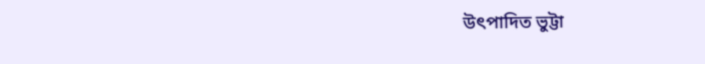উৎপাদিত ভুট্টা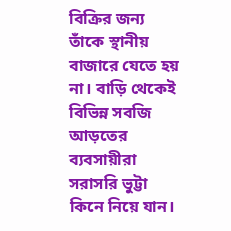বিক্রির জন্য তাঁকে স্থানীয় বাজারে যেতে হয় না। বাড়ি থেকেই বিভিন্ন সবজি আড়তের ব্যবসায়ীরা সরাসরি ভুট্টা কিনে নিয়ে যান।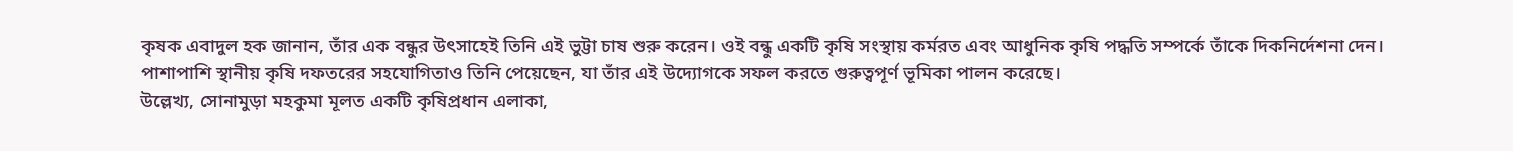কৃষক এবাদুল হক জানান, তাঁর এক বন্ধুর উৎসাহেই তিনি এই ভুট্টা চাষ শুরু করেন। ওই বন্ধু একটি কৃষি সংস্থায় কর্মরত এবং আধুনিক কৃষি পদ্ধতি সম্পর্কে তাঁকে দিকনির্দেশনা দেন। পাশাপাশি স্থানীয় কৃষি দফতরের সহযোগিতাও তিনি পেয়েছেন, যা তাঁর এই উদ্যোগকে সফল করতে গুরুত্বপূর্ণ ভূমিকা পালন করেছে।
উল্লেখ্য, সোনামুড়া মহকুমা মূলত একটি কৃষিপ্রধান এলাকা,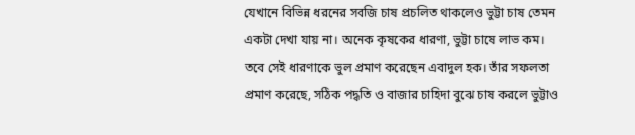যেখানে বিভিন্ন ধরনের সবজি চাষ প্রচলিত থাকলেও ভুট্টা চাষ তেমন একটা দেখা যায় না। অনেক কৃষকের ধারণা, ভুট্টা চাষে লাভ কম। তবে সেই ধারণাকে ভুল প্রমাণ করেছেন এবাদুল হক। তাঁর সফলতা প্রমাণ করেছে, সঠিক পদ্ধতি ও বাজার চাহিদা বুঝে চাষ করলে ভুট্টাও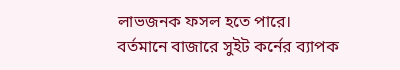লাভজনক ফসল হতে পারে।
বর্তমানে বাজারে সুইট কর্নের ব্যাপক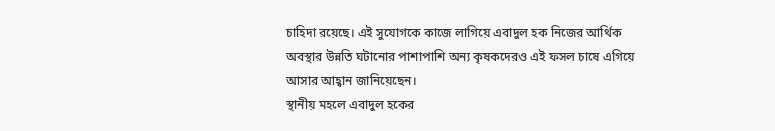চাহিদা রয়েছে। এই সুযোগকে কাজে লাগিয়ে এবাদুল হক নিজের আর্থিক অবস্থার উন্নতি ঘটানোর পাশাপাশি অন্য কৃষকদেরও এই ফসল চাষে এগিয়ে আসার আহ্বান জানিয়েছেন।
স্থানীয় মহলে এবাদুল হকের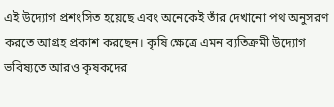এই উদ্যোগ প্রশংসিত হয়েছে এবং অনেকেই তাঁর দেখানো পথ অনুসরণ করতে আগ্রহ প্রকাশ করছেন। কৃষি ক্ষেত্রে এমন ব্যতিক্রমী উদ্যোগ ভবিষ্যতে আরও কৃষকদের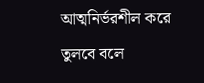আত্মনির্ভরশীল করে তুলবে বলে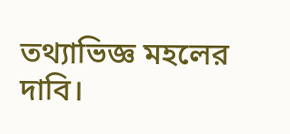তথ্যাভিজ্ঞ মহলের দাবি।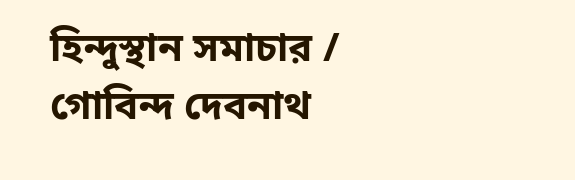হিন্দুস্থান সমাচার / গোবিন্দ দেবনাথ